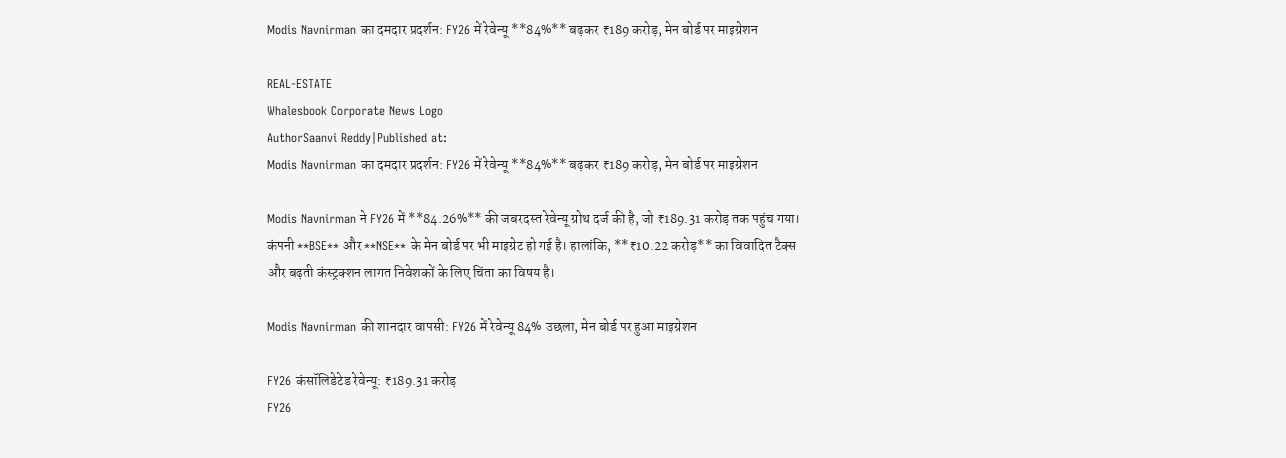Modis Navnirman का दमदार प्रदर्शन: FY26 में रेवेन्यू **84%** बढ़कर ₹189 करोड़, मेन बोर्ड पर माइग्रेशन

REAL-ESTATE
Whalesbook Corporate News Logo
AuthorSaanvi Reddy|Published at:
Modis Navnirman का दमदार प्रदर्शन: FY26 में रेवेन्यू **84%** बढ़कर ₹189 करोड़, मेन बोर्ड पर माइग्रेशन

Modis Navnirman ने FY26 में **84.26%** की जबरदस्त रेवेन्यू ग्रोथ दर्ज की है, जो ₹189.31 करोड़ तक पहुंच गया। कंपनी **BSE** और **NSE** के मेन बोर्ड पर भी माइग्रेट हो गई है। हालांकि, **₹10.22 करोड़** का विवादित टैक्स और बढ़ती कंस्ट्रक्शन लागत निवेशकों के लिए चिंता का विषय है।

Modis Navnirman की शानदार वापसी: FY26 में रेवेन्यू 84% उछला, मेन बोर्ड पर हुआ माइग्रेशन

FY26 कंसॉलिडेटेड रेवेन्यू: ₹189.31 करोड़
FY26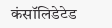कंसॉलिडेटेड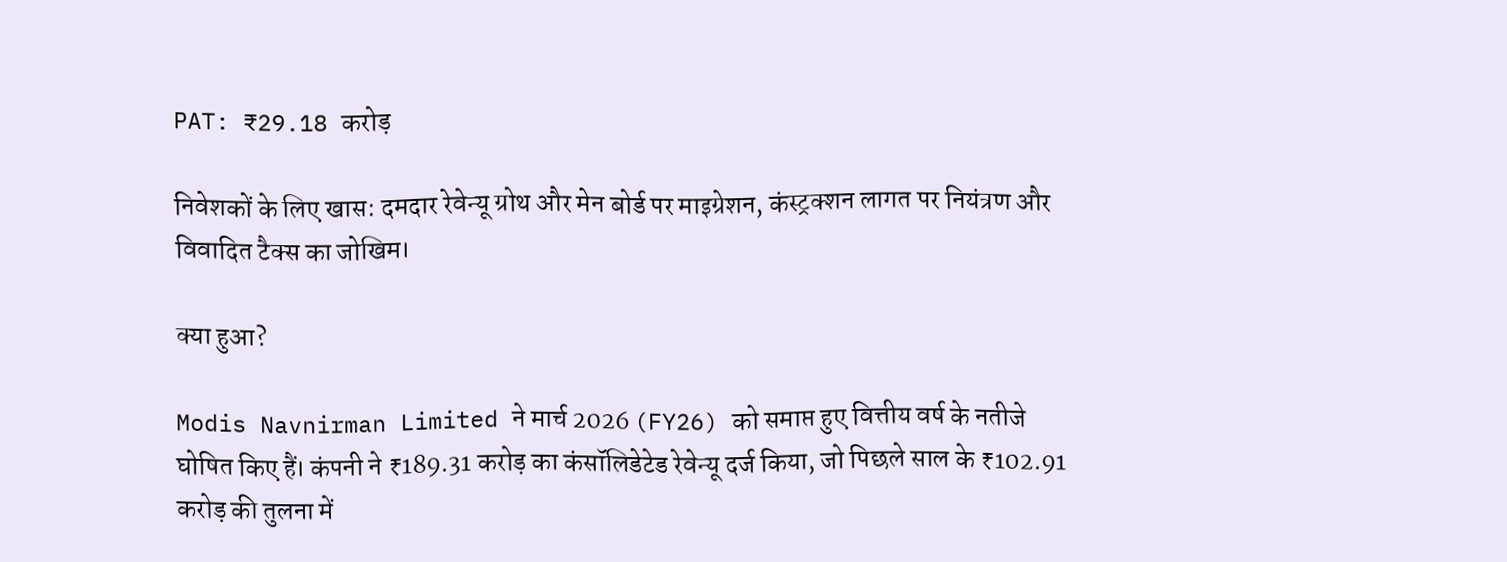PAT: ₹29.18 करोड़

निवेशकों के लिए खास: दमदार रेवेन्यू ग्रोथ और मेन बोर्ड पर माइग्रेशन, कंस्ट्रक्शन लागत पर नियंत्रण और विवादित टैक्स का जोखिम।

क्या हुआ?

Modis Navnirman Limited ने मार्च 2026 (FY26) को समाप्त हुए वित्तीय वर्ष के नतीजे घोषित किए हैं। कंपनी ने ₹189.31 करोड़ का कंसॉलिडेटेड रेवेन्यू दर्ज किया, जो पिछले साल के ₹102.91 करोड़ की तुलना में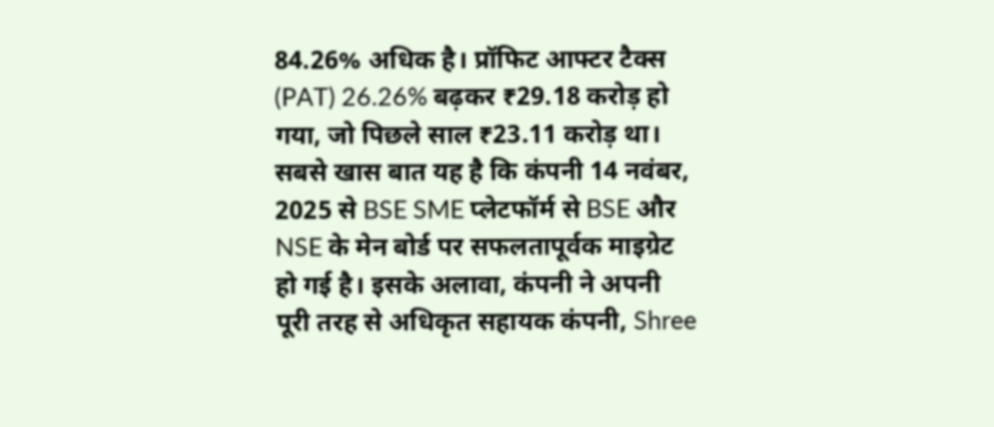84.26% अधिक है। प्रॉफिट आफ्टर टैक्स (PAT) 26.26% बढ़कर ₹29.18 करोड़ हो गया, जो पिछले साल ₹23.11 करोड़ था। सबसे खास बात यह है कि कंपनी 14 नवंबर, 2025 से BSE SME प्लेटफॉर्म से BSE और NSE के मेन बोर्ड पर सफलतापूर्वक माइग्रेट हो गई है। इसके अलावा, कंपनी ने अपनी पूरी तरह से अधिकृत सहायक कंपनी, Shree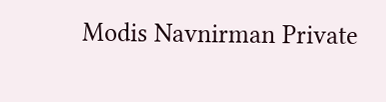Modis Navnirman Private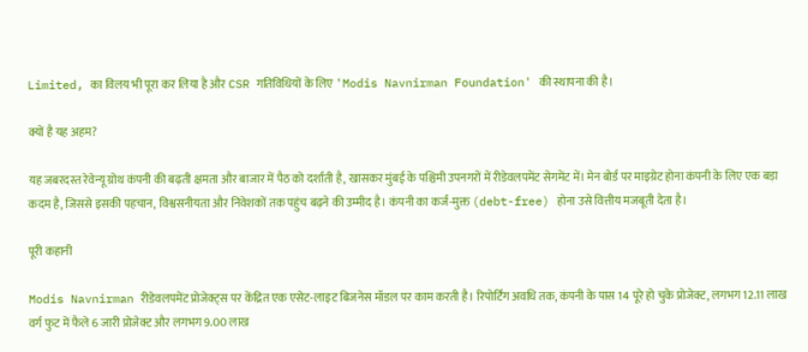Limited, का विलय भी पूरा कर लिया है और CSR गतिविधियों के लिए 'Modis Navnirman Foundation' की स्थापना की है।

क्यों है यह अहम?

यह जबरदस्त रेवेन्यू ग्रोथ कंपनी की बढ़ती क्षमता और बाजार में पैठ को दर्शाती है, खासकर मुंबई के पश्चिमी उपनगरों में रीडेवलपमेंट सेगमेंट में। मेन बोर्ड पर माइग्रेट होना कंपनी के लिए एक बड़ा कदम है, जिससे इसकी पहचान, विश्वसनीयता और निवेशकों तक पहुंच बढ़ने की उम्मीद है। कंपनी का कर्ज-मुक्त (debt-free) होना उसे वित्तीय मजबूती देता है।

पूरी कहानी

Modis Navnirman रीडेवलपमेंट प्रोजेक्ट्स पर केंद्रित एक एसेट-लाइट बिजनेस मॉडल पर काम करती है। रिपोर्टिंग अवधि तक, कंपनी के पास 14 पूरे हो चुके प्रोजेक्ट, लगभग 12.11 लाख वर्ग फुट में फैले 6 जारी प्रोजेक्ट और लगभग 9.00 लाख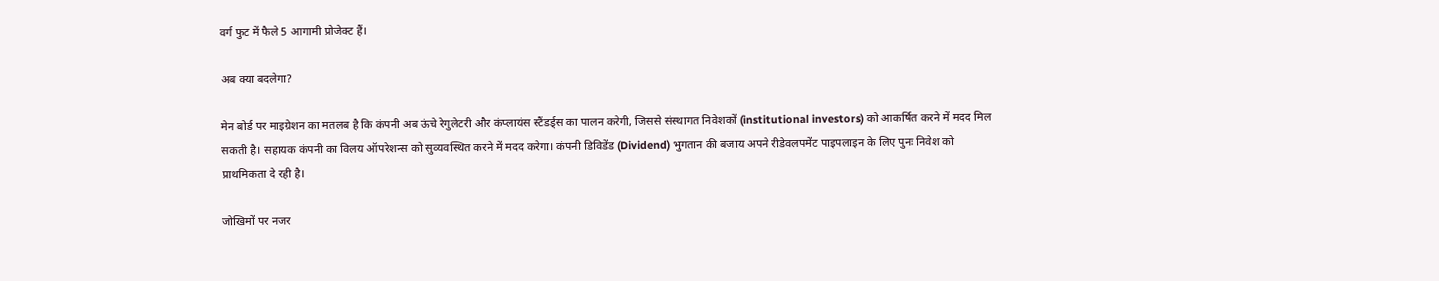वर्ग फुट में फैले 5 आगामी प्रोजेक्ट हैं।

अब क्या बदलेगा?

मेन बोर्ड पर माइग्रेशन का मतलब है कि कंपनी अब ऊंचे रेगुलेटरी और कंप्लायंस स्टैंडर्ड्स का पालन करेगी, जिससे संस्थागत निवेशकों (institutional investors) को आकर्षित करने में मदद मिल सकती है। सहायक कंपनी का विलय ऑपरेशन्स को सुव्यवस्थित करने में मदद करेगा। कंपनी डिविडेंड (Dividend) भुगतान की बजाय अपने रीडेवलपमेंट पाइपलाइन के लिए पुनः निवेश को प्राथमिकता दे रही है।

जोखिमों पर नजर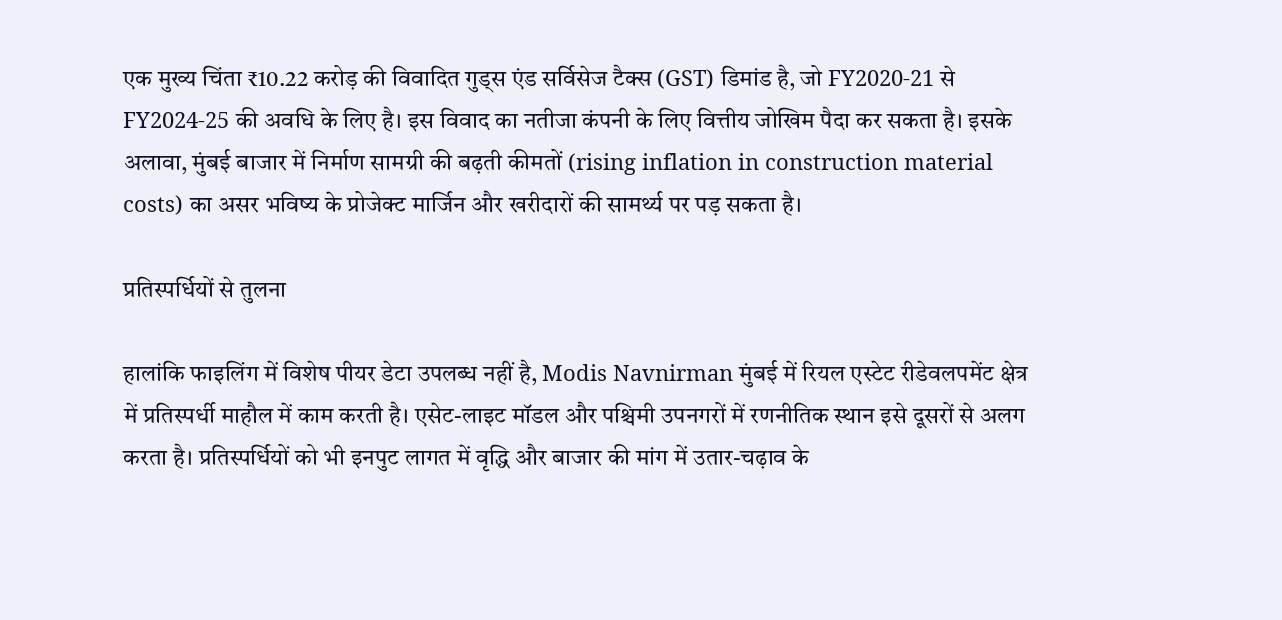एक मुख्य चिंता ₹10.22 करोड़ की विवादित गुड्स एंड सर्विसेज टैक्स (GST) डिमांड है, जो FY2020-21 से FY2024-25 की अवधि के लिए है। इस विवाद का नतीजा कंपनी के लिए वित्तीय जोखिम पैदा कर सकता है। इसके अलावा, मुंबई बाजार में निर्माण सामग्री की बढ़ती कीमतों (rising inflation in construction material costs) का असर भविष्य के प्रोजेक्ट मार्जिन और खरीदारों की सामर्थ्य पर पड़ सकता है।

प्रतिस्पर्धियों से तुलना

हालांकि फाइलिंग में विशेष पीयर डेटा उपलब्ध नहीं है, Modis Navnirman मुंबई में रियल एस्टेट रीडेवलपमेंट क्षेत्र में प्रतिस्पर्धी माहौल में काम करती है। एसेट-लाइट मॉडल और पश्चिमी उपनगरों में रणनीतिक स्थान इसे दूसरों से अलग करता है। प्रतिस्पर्धियों को भी इनपुट लागत में वृद्धि और बाजार की मांग में उतार-चढ़ाव के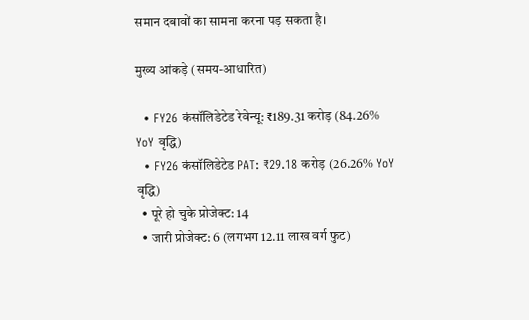समान दबावों का सामना करना पड़ सकता है।

मुख्य आंकड़े (समय-आधारित)

  • FY26 कंसॉलिडेटेड रेवेन्यू: ₹189.31 करोड़ (84.26% YoY वृद्धि)
  • FY26 कंसॉलिडेटेड PAT: ₹29.18 करोड़ (26.26% YoY वृद्धि)
  • पूरे हो चुके प्रोजेक्ट: 14
  • जारी प्रोजेक्ट: 6 (लगभग 12.11 लाख वर्ग फुट)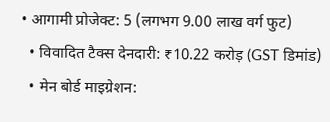• आगामी प्रोजेक्ट: 5 (लगभग 9.00 लाख वर्ग फुट)
  • विवादित टैक्स देनदारी: ₹10.22 करोड़ (GST डिमांड)
  • मेन बोर्ड माइग्रेशन: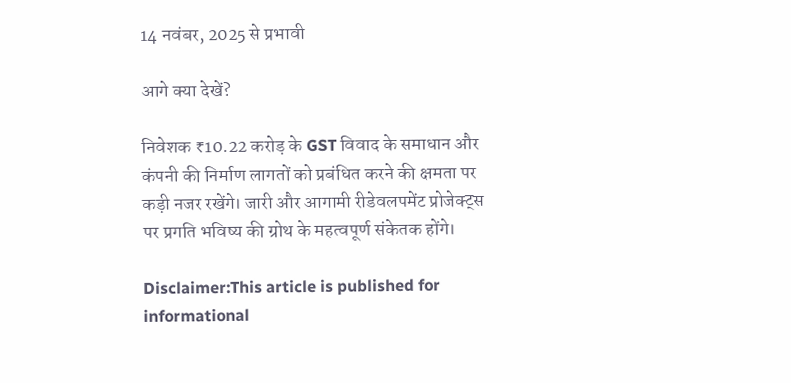14 नवंबर, 2025 से प्रभावी

आगे क्या देखें?

निवेशक ₹10.22 करोड़ के GST विवाद के समाधान और कंपनी की निर्माण लागतों को प्रबंधित करने की क्षमता पर कड़ी नजर रखेंगे। जारी और आगामी रीडेवलपमेंट प्रोजेक्ट्स पर प्रगति भविष्य की ग्रोथ के महत्वपूर्ण संकेतक होंगे।

Disclaimer:This article is published for informational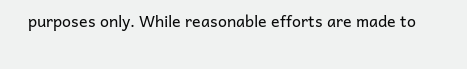purposes only. While reasonable efforts are made to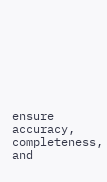ensure accuracy, completeness, and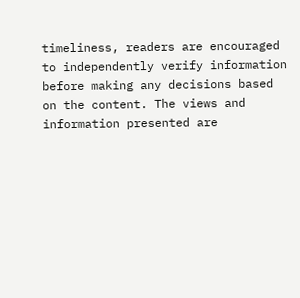timeliness, readers are encouraged to independently verify information before making any decisions based on the content. The views and information presented are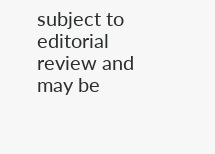subject to editorial review and may be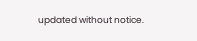updated without notice.